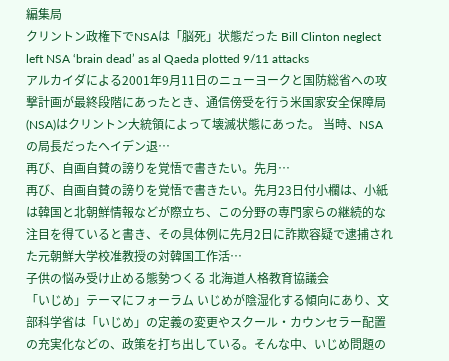編集局
クリントン政権下でNSAは「脳死」状態だった Bill Clinton neglect left NSA ‘brain dead’ as al Qaeda plotted 9/11 attacks
アルカイダによる2001年9月11日のニューヨークと国防総省への攻撃計画が最終段階にあったとき、通信傍受を行う米国家安全保障局(NSA)はクリントン大統領によって壊滅状態にあった。 当時、NSAの局長だったヘイデン退…
再び、自画自賛の謗りを覚悟で書きたい。先月…
再び、自画自賛の謗りを覚悟で書きたい。先月23日付小欄は、小紙は韓国と北朝鮮情報などが際立ち、この分野の専門家らの継続的な注目を得ていると書き、その具体例に先月2日に詐欺容疑で逮捕された元朝鮮大学校准教授の対韓国工作活…
子供の悩み受け止める態勢つくる 北海道人格教育協議会
「いじめ」テーマにフォーラム いじめが陰湿化する傾向にあり、文部科学省は「いじめ」の定義の変更やスクール・カウンセラー配置の充実化などの、政策を打ち出している。そんな中、いじめ問題の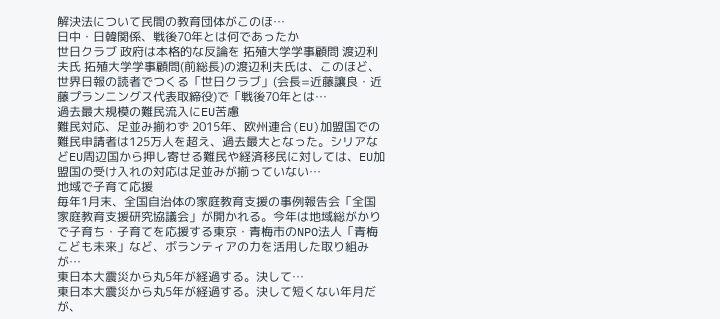解決法について民間の教育団体がこのほ…
日中・日韓関係、戦後70年とは何であったか
世日クラブ 政府は本格的な反論を 拓殖大学学事顧問 渡辺利夫氏 拓殖大学学事顧問(前総長)の渡辺利夫氏は、このほど、世界日報の読者でつくる「世日クラブ」(会長=近藤讓良・近藤プランニングス代表取締役)で「戦後70年とは…
過去最大規模の難民流入にEU苦慮
難民対応、足並み揃わず 2015年、欧州連合(EU)加盟国での難民申請者は125万人を超え、過去最大となった。シリアなどEU周辺国から押し寄せる難民や経済移民に対しては、EU加盟国の受け入れの対応は足並みが揃っていない…
地域で子育て応援
毎年1月末、全国自治体の家庭教育支援の事例報告会「全国家庭教育支援研究協議会」が開かれる。今年は地域総がかりで子育ち・子育てを応援する東京・青梅市のNPO法人「青梅こども未来」など、ボランティアの力を活用した取り組みが…
東日本大震災から丸5年が経過する。決して…
東日本大震災から丸5年が経過する。決して短くない年月だが、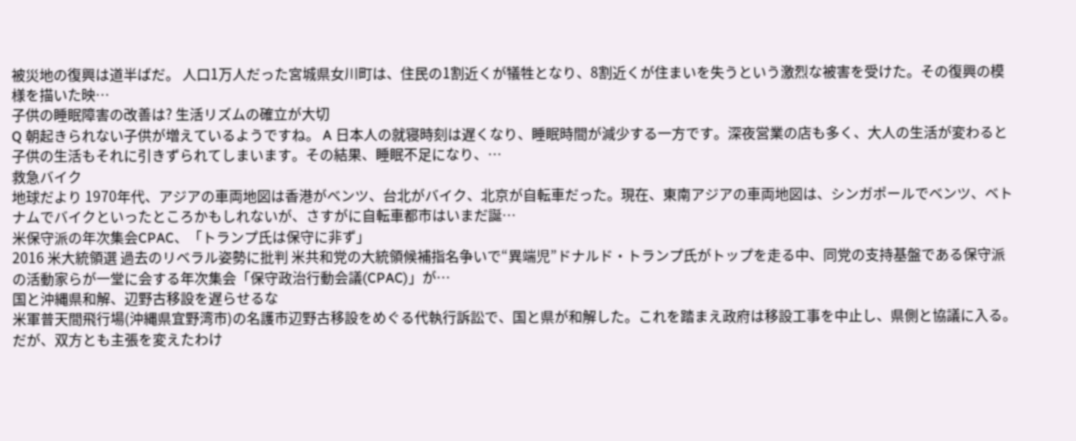被災地の復興は道半ばだ。 人口1万人だった宮城県女川町は、住民の1割近くが犠牲となり、8割近くが住まいを失うという激烈な被害を受けた。その復興の模様を描いた映…
子供の睡眠障害の改善は? 生活リズムの確立が大切
Q 朝起きられない子供が増えているようですね。 A 日本人の就寝時刻は遅くなり、睡眠時間が減少する一方です。深夜営業の店も多く、大人の生活が変わると子供の生活もそれに引きずられてしまいます。その結果、睡眠不足になり、…
救急バイク
地球だより 1970年代、アジアの車両地図は香港がベンツ、台北がバイク、北京が自転車だった。現在、東南アジアの車両地図は、シンガポールでベンツ、ベトナムでバイクといったところかもしれないが、さすがに自転車都市はいまだ誕…
米保守派の年次集会CPAC、「トランプ氏は保守に非ず」
2016 米大統領選 過去のリベラル姿勢に批判 米共和党の大統領候補指名争いで“異端児”ドナルド・トランプ氏がトップを走る中、同党の支持基盤である保守派の活動家らが一堂に会する年次集会「保守政治行動会議(CPAC)」が…
国と沖縄県和解、辺野古移設を遅らせるな
米軍普天間飛行場(沖縄県宜野湾市)の名護市辺野古移設をめぐる代執行訴訟で、国と県が和解した。これを踏まえ政府は移設工事を中止し、県側と協議に入る。だが、双方とも主張を変えたわけ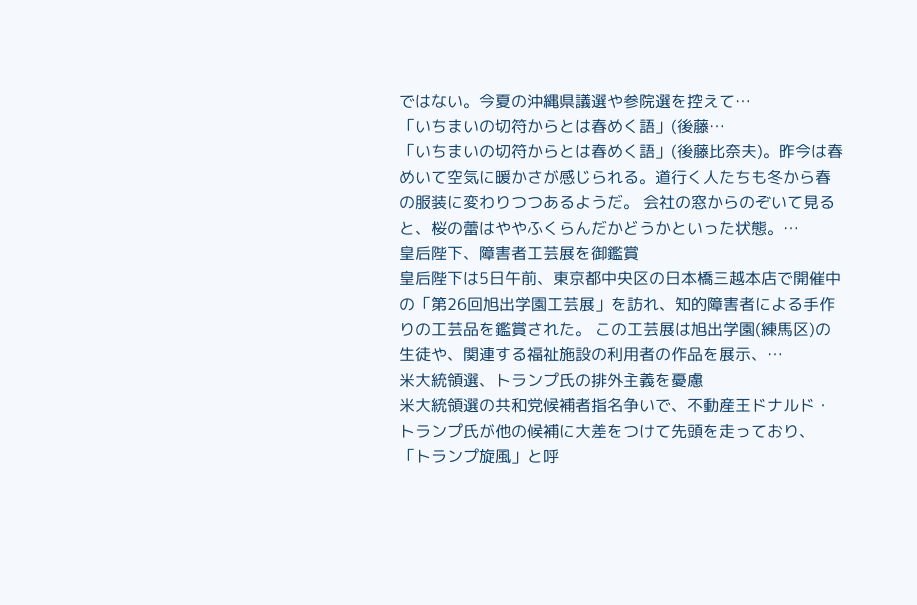ではない。今夏の沖縄県議選や参院選を控えて…
「いちまいの切符からとは春めく語」(後藤…
「いちまいの切符からとは春めく語」(後藤比奈夫)。昨今は春めいて空気に暖かさが感じられる。道行く人たちも冬から春の服装に変わりつつあるようだ。 会社の窓からのぞいて見ると、桜の蕾はややふくらんだかどうかといった状態。…
皇后陛下、障害者工芸展を御鑑賞
皇后陛下は5日午前、東京都中央区の日本橋三越本店で開催中の「第26回旭出学園工芸展」を訪れ、知的障害者による手作りの工芸品を鑑賞された。 この工芸展は旭出学園(練馬区)の生徒や、関連する福祉施設の利用者の作品を展示、…
米大統領選、トランプ氏の排外主義を憂慮
米大統領選の共和党候補者指名争いで、不動産王ドナルド・トランプ氏が他の候補に大差をつけて先頭を走っており、「トランプ旋風」と呼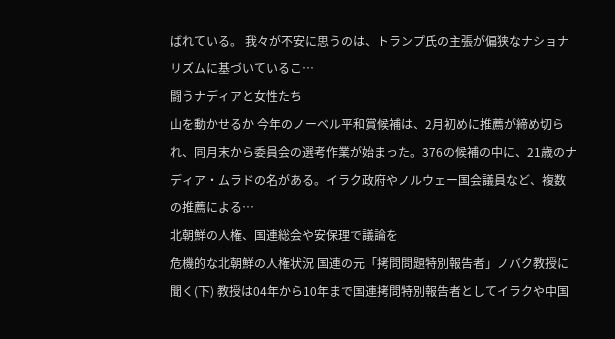ばれている。 我々が不安に思うのは、トランプ氏の主張が偏狭なナショナリズムに基づいているこ…
闘うナディアと女性たち
山を動かせるか 今年のノーベル平和賞候補は、2月初めに推薦が締め切られ、同月末から委員会の選考作業が始まった。376の候補の中に、21歳のナディア・ムラドの名がある。イラク政府やノルウェー国会議員など、複数の推薦による…
北朝鮮の人権、国連総会や安保理で議論を
危機的な北朝鮮の人権状況 国連の元「拷問問題特別報告者」ノバク教授に聞く(下) 教授は04年から10年まで国連拷問特別報告者としてイラクや中国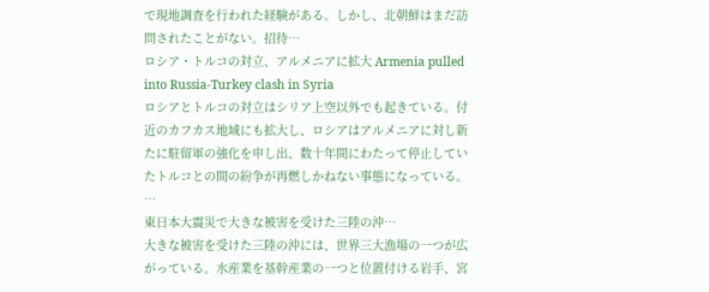で現地調査を行われた経験がある。しかし、北朝鮮はまだ訪問されたことがない。招待…
ロシア・トルコの対立、アルメニアに拡大 Armenia pulled into Russia-Turkey clash in Syria
ロシアとトルコの対立はシリア上空以外でも起きている。付近のカフカス地域にも拡大し、ロシアはアルメニアに対し新たに駐留軍の強化を申し出、数十年間にわたって停止していたトルコとの間の紛争が再燃しかねない事態になっている。 …
東日本大震災で大きな被害を受けた三陸の沖…
大きな被害を受けた三陸の沖には、世界三大漁場の一つが広がっている。水産業を基幹産業の一つと位置付ける岩手、宮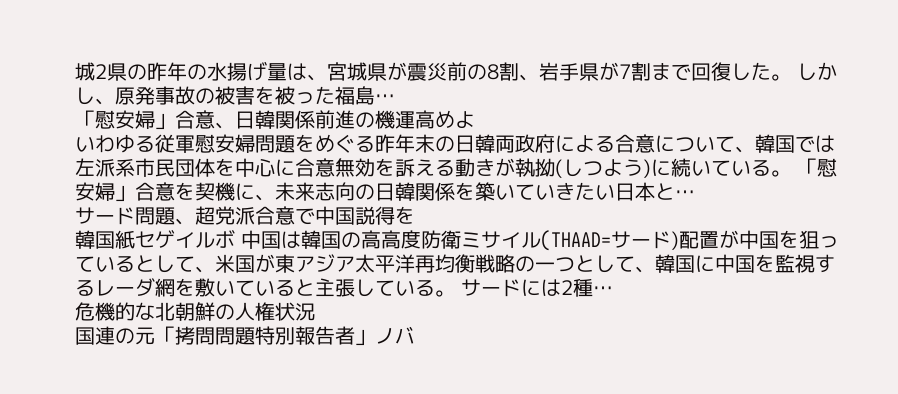城2県の昨年の水揚げ量は、宮城県が震災前の8割、岩手県が7割まで回復した。 しかし、原発事故の被害を被った福島…
「慰安婦」合意、日韓関係前進の機運高めよ
いわゆる従軍慰安婦問題をめぐる昨年末の日韓両政府による合意について、韓国では左派系市民団体を中心に合意無効を訴える動きが執拗(しつよう)に続いている。 「慰安婦」合意を契機に、未来志向の日韓関係を築いていきたい日本と…
サード問題、超党派合意で中国説得を
韓国紙セゲイルボ 中国は韓国の高高度防衛ミサイル(THAAD=サード)配置が中国を狙っているとして、米国が東アジア太平洋再均衡戦略の一つとして、韓国に中国を監視するレーダ網を敷いていると主張している。 サードには2種…
危機的な北朝鮮の人権状況
国連の元「拷問問題特別報告者」ノバ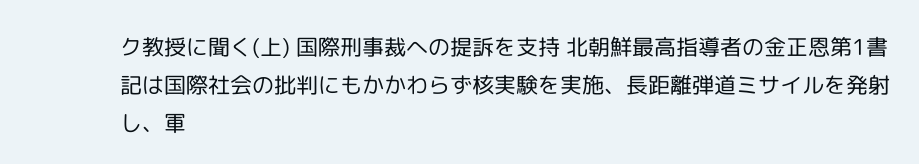ク教授に聞く(上) 国際刑事裁への提訴を支持 北朝鮮最高指導者の金正恩第1書記は国際社会の批判にもかかわらず核実験を実施、長距離弾道ミサイルを発射し、軍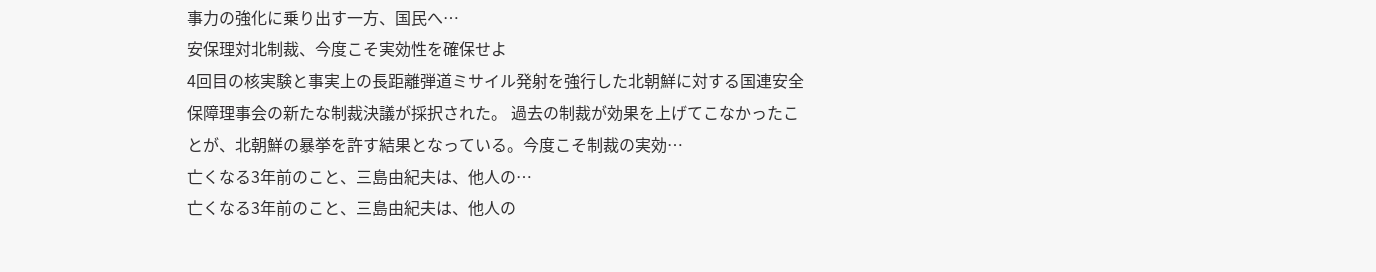事力の強化に乗り出す一方、国民へ…
安保理対北制裁、今度こそ実効性を確保せよ
4回目の核実験と事実上の長距離弾道ミサイル発射を強行した北朝鮮に対する国連安全保障理事会の新たな制裁決議が採択された。 過去の制裁が効果を上げてこなかったことが、北朝鮮の暴挙を許す結果となっている。今度こそ制裁の実効…
亡くなる3年前のこと、三島由紀夫は、他人の…
亡くなる3年前のこと、三島由紀夫は、他人の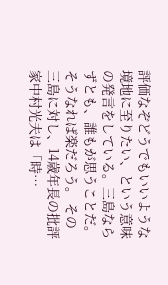評価なぞどうでもいいような境地に至りたい、という意味の発言をしている。三島ならずとも、誰もが思うことだ。そうなれば楽だろう。 その三島に対し、14歳年長の批評家中村光夫は「時…